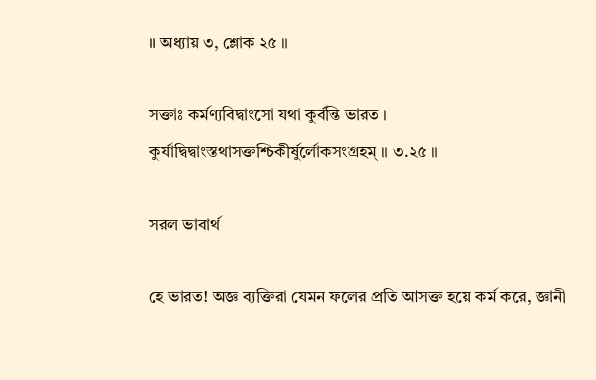॥ অধ্যায় ৩, শ্লোক ২৫ ॥

সক্তাঃ কর্মণ্যবিদ্বাংসো যথা কুর্বন্তি ভারত ।
কুর্যাদ্বিদ্বাংস্তথাসক্তশ্চিকীর্ষুর্লোকসংগ্রহম্ ॥ ৩.২৫ ॥

সরল ভাবার্থ

হে ভারত! অজ্ঞ ব্যক্তিরা যেমন ফলের প্রতি আসক্ত হয়ে কর্ম করে, জ্ঞানী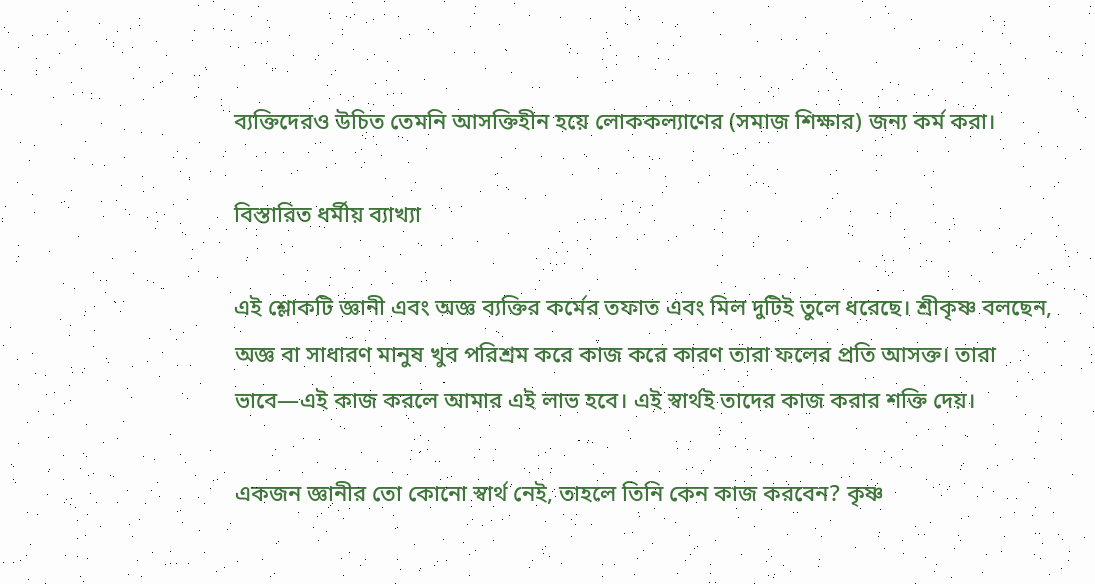ব্যক্তিদেরও উচিত তেমনি আসক্তিহীন হয়ে লোককল্যাণের (সমাজ শিক্ষার) জন্য কর্ম করা।

বিস্তারিত ধর্মীয় ব্যাখ্যা

এই শ্লোকটি জ্ঞানী এবং অজ্ঞ ব্যক্তির কর্মের তফাত এবং মিল দুটিই তুলে ধরেছে। শ্রীকৃষ্ণ বলছেন, অজ্ঞ বা সাধারণ মানুষ খুব পরিশ্রম করে কাজ করে কারণ তারা ফলের প্রতি আসক্ত। তারা ভাবে—এই কাজ করলে আমার এই লাভ হবে। এই স্বার্থই তাদের কাজ করার শক্তি দেয়।

একজন জ্ঞানীর তো কোনো স্বার্থ নেই, তাহলে তিনি কেন কাজ করবেন? কৃষ্ণ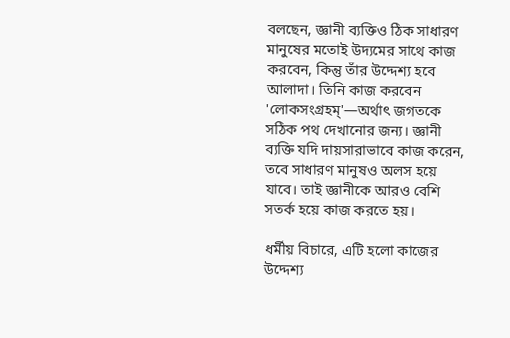বলছেন, জ্ঞানী ব্যক্তিও ঠিক সাধারণ মানুষের মতোই উদ্যমের সাথে কাজ করবেন, কিন্তু তাঁর উদ্দেশ্য হবে আলাদা। তিনি কাজ করবেন 'লোকসংগ্রহম্'—অর্থাৎ জগতকে সঠিক পথ দেখানোর জন্য। জ্ঞানী ব্যক্তি যদি দায়সারাভাবে কাজ করেন, তবে সাধারণ মানুষও অলস হয়ে যাবে। তাই জ্ঞানীকে আরও বেশি সতর্ক হয়ে কাজ করতে হয়।

ধর্মীয় বিচারে, এটি হলো কাজের উদ্দেশ্য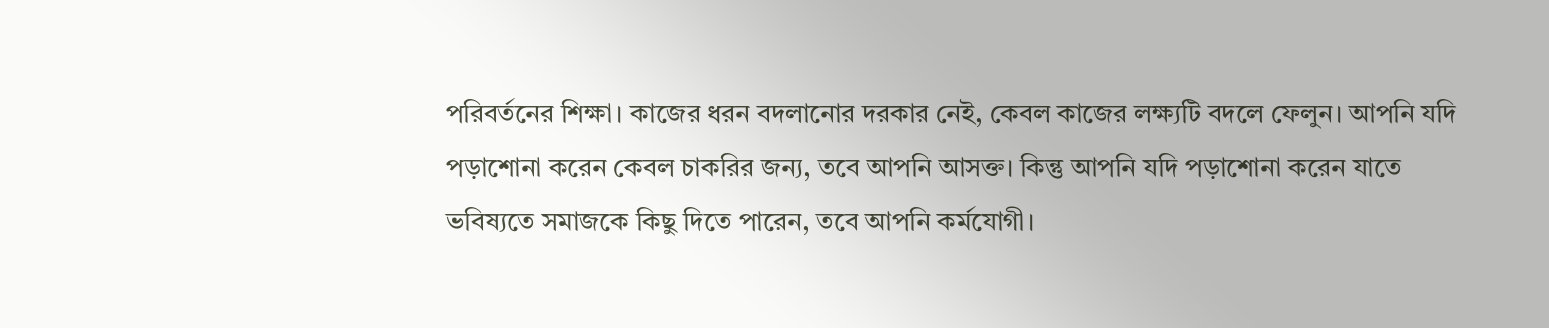পরিবর্তনের শিক্ষা। কাজের ধরন বদলানোর দরকার নেই, কেবল কাজের লক্ষ্যটি বদলে ফেলুন। আপনি যদি পড়াশোনা করেন কেবল চাকরির জন্য, তবে আপনি আসক্ত। কিন্তু আপনি যদি পড়াশোনা করেন যাতে ভবিষ্যতে সমাজকে কিছু দিতে পারেন, তবে আপনি কর্মযোগী।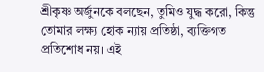শ্রীকৃষ্ণ অর্জুনকে বলছেন, তুমিও যুদ্ধ করো, কিন্তু তোমার লক্ষ্য হোক ন্যায় প্রতিষ্ঠা, ব্যক্তিগত প্রতিশোধ নয়। এই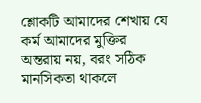শ্লোকটি আমাদের শেখায় যে কর্ম আমাদের মুক্তির অন্তরায় নয়, বরং সঠিক মানসিকতা থাকলে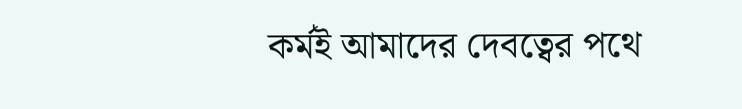কর্মই আমাদের দেবত্বের পথে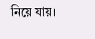নিয়ে যায়।